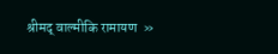श्रीमद् वाल्मीकि रामायण  »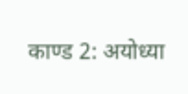काण्ड 2: अयोध्या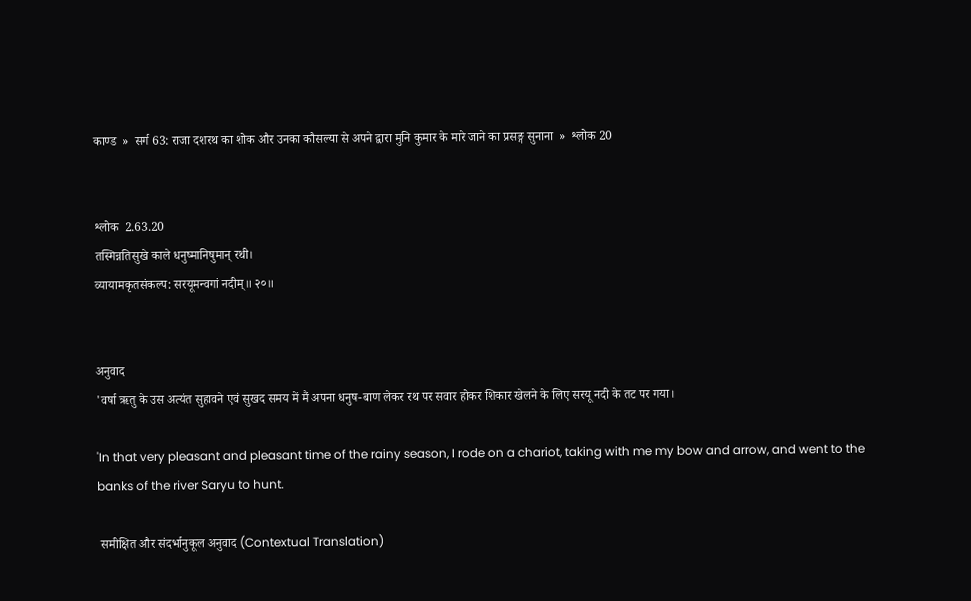काण्ड  »  सर्ग 63: राजा दशरथ का शोक और उनका कौसल्या से अपने द्वारा मुनि कुमार के मारे जाने का प्रसङ्ग सुनाना  »  श्लोक 20


श्लोक  2.63.20
तस्मिन्नतिसुखे काले धनुष्मानिषुमान् रथी।
व्यायामकृतसंकल्प: सरयूमन्वगां नदीम्॥ २०॥


अनुवाद
'वर्षा ऋतु के उस अत्यंत सुहावने एवं सुखद समय में मैं अपना धनुष-बाण लेकर रथ पर सवार होकर शिकार खेलने के लिए सरयू नदी के तट पर गया।

'In that very pleasant and pleasant time of the rainy season, I rode on a chariot, taking with me my bow and arrow, and went to the banks of the river Saryu to hunt.

 समीक्षित और संदर्भानुकूल अनुवाद (Contextual Translation)